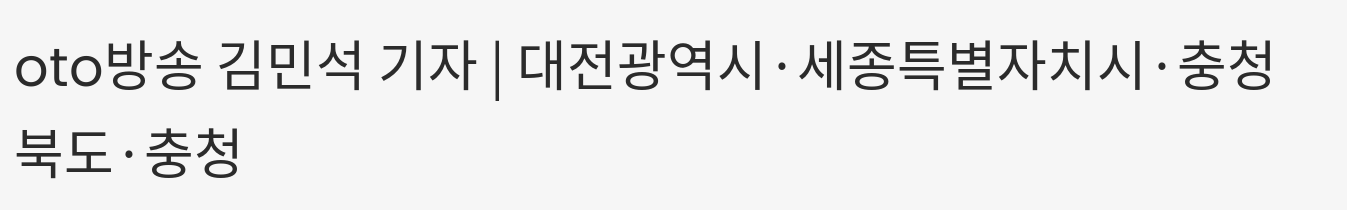oto방송 김민석 기자 | 대전광역시·세종특별자치시·충청북도·충청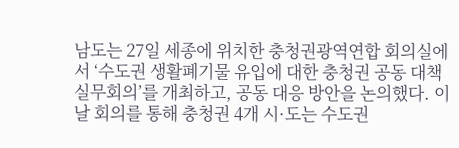남도는 27일 세종에 위치한 충청권광역연합 회의실에서 ‘수도권 생활폐기물 유입에 대한 충청권 공동 대책 실무회의’를 개최하고, 공동 대응 방안을 논의했다. 이날 회의를 통해 충청권 4개 시·도는 수도권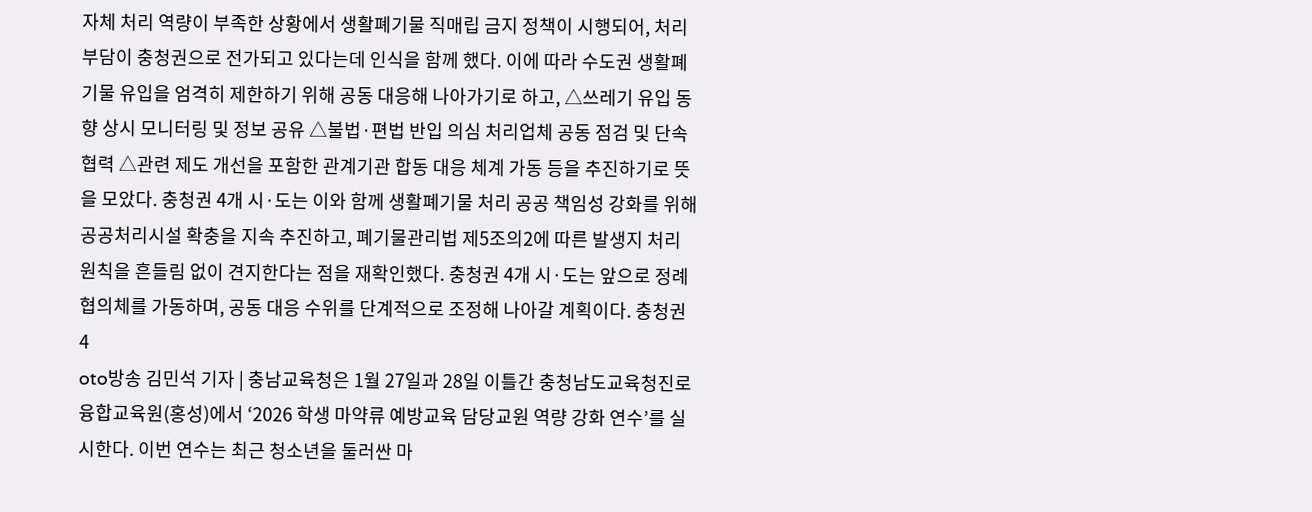자체 처리 역량이 부족한 상황에서 생활폐기물 직매립 금지 정책이 시행되어, 처리 부담이 충청권으로 전가되고 있다는데 인식을 함께 했다. 이에 따라 수도권 생활폐기물 유입을 엄격히 제한하기 위해 공동 대응해 나아가기로 하고, △쓰레기 유입 동향 상시 모니터링 및 정보 공유 △불법·편법 반입 의심 처리업체 공동 점검 및 단속 협력 △관련 제도 개선을 포함한 관계기관 합동 대응 체계 가동 등을 추진하기로 뜻을 모았다. 충청권 4개 시·도는 이와 함께 생활폐기물 처리 공공 책임성 강화를 위해 공공처리시설 확충을 지속 추진하고, 폐기물관리법 제5조의2에 따른 발생지 처리 원칙을 흔들림 없이 견지한다는 점을 재확인했다. 충청권 4개 시·도는 앞으로 정례 협의체를 가동하며, 공동 대응 수위를 단계적으로 조정해 나아갈 계획이다. 충청권 4
oto방송 김민석 기자 | 충남교육청은 1월 27일과 28일 이틀간 충청남도교육청진로융합교육원(홍성)에서 ‘2026 학생 마약류 예방교육 담당교원 역량 강화 연수’를 실시한다. 이번 연수는 최근 청소년을 둘러싼 마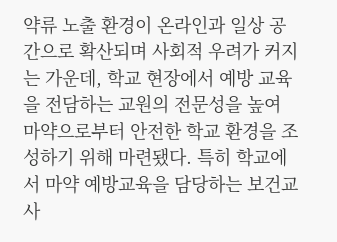약류 노출 환경이 온라인과 일상 공간으로 확산되며 사회적 우려가 커지는 가운데, 학교 현장에서 예방 교육을 전담하는 교원의 전문성을 높여 마약으로부터 안전한 학교 환경을 조성하기 위해 마련됐다. 특히 학교에서 마약 예방교육을 담당하는 보건교사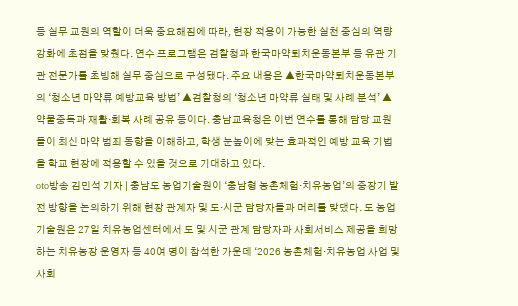등 실무 교원의 역할이 더욱 중요해짐에 따라, 현장 적용이 가능한 실천 중심의 역량 강화에 초점을 맞췄다. 연수 프로그램은 검찰청과 한국마약퇴치운동본부 등 유관 기관 전문가를 초빙해 실무 중심으로 구성됐다. 주요 내용은 ▲한국마약퇴치운동본부의 ‘청소년 마약류 예방교육 방법’ ▲검찰청의 ‘청소년 마약류 실태 및 사례 분석’ ▲약물중독과 재활·회복 사례 공유 등이다. 충남교육청은 이번 연수를 통해 담당 교원들이 최신 마약 범죄 동향을 이해하고, 학생 눈높이에 맞는 효과적인 예방 교육 기법을 학교 현장에 적용할 수 있을 것으로 기대하고 있다.
oto방송 김민석 기자 | 충남도 농업기술원이 ‘충남형 농촌체험·치유농업’의 중장기 발전 방향을 논의하기 위해 현장 관계자 및 도·시군 담당자들과 머리를 맞댔다. 도 농업기술원은 27일 치유농업센터에서 도 및 시군 관계 담당자과 사회서비스 제공을 희망하는 치유농장 운영자 등 40여 명이 참석한 가운데 ‘2026 농촌체험·치유농업 사업 및 사회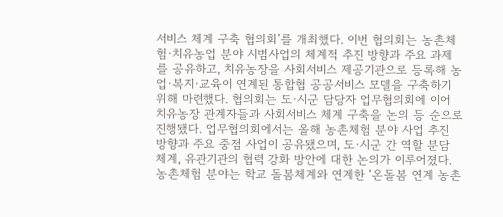서비스 체계 구축 협의회’를 개최했다. 이번 협의회는 농촌체험·치유농업 분야 시범사업의 체계적 추진 방향과 주요 과제를 공유하고, 치유농장을 사회서비스 제공기관으로 등록해 농업·복지·교육이 연계된 통합협 공공서비스 모델을 구축하기 위해 마련했다. 협의회는 도·시군 담당자 업무협의회에 이어 치유농장 관계자들과 사회서비스 체계 구축을 논의 등 순으로 진행됐다. 업무협의회에서는 올해 농촌체험 분야 사업 추진 방향과 주요 중점 사업이 공유됐으며, 도·시군 간 역할 분담 체계, 유관기관의 협력 강화 방안에 대한 논의가 이루어졌다. 농촌체험 분야는 학교 돌봄체계와 연계한 ‘온돌봄 연계 농촌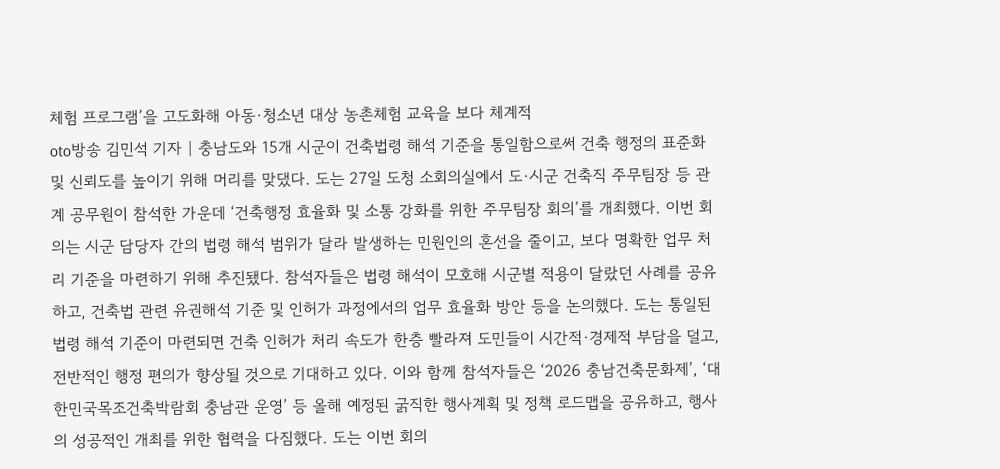체험 프로그램’을 고도화해 아동·청소년 대상 농촌체험 교육을 보다 체계적
oto방송 김민석 기자 | 충남도와 15개 시군이 건축법령 해석 기준을 통일함으로써 건축 행정의 표준화 및 신뢰도를 높이기 위해 머리를 맞댔다. 도는 27일 도청 소회의실에서 도·시군 건축직 주무팀장 등 관계 공무원이 참석한 가운데 ‘건축행정 효율화 및 소통 강화를 위한 주무팀장 회의’를 개최했다. 이번 회의는 시군 담당자 간의 법령 해석 범위가 달라 발생하는 민원인의 혼선을 줄이고, 보다 명확한 업무 처리 기준을 마련하기 위해 추진됐다. 참석자들은 법령 해석이 모호해 시군별 적용이 달랐던 사례를 공유하고, 건축법 관련 유권해석 기준 및 인허가 과정에서의 업무 효율화 방안 등을 논의했다. 도는 통일된 법령 해석 기준이 마련되면 건축 인허가 처리 속도가 한층 빨라져 도민들이 시간적·경제적 부담을 덜고, 전반적인 행정 편의가 향상될 것으로 기대하고 있다. 이와 함께 참석자들은 ‘2026 충남건축문화제’, ‘대한민국목조건축박람회 충남관 운영’ 등 올해 예정된 굵직한 행사계획 및 정책 로드맵을 공유하고, 행사의 성공적인 개최를 위한 협력을 다짐했다. 도는 이번 회의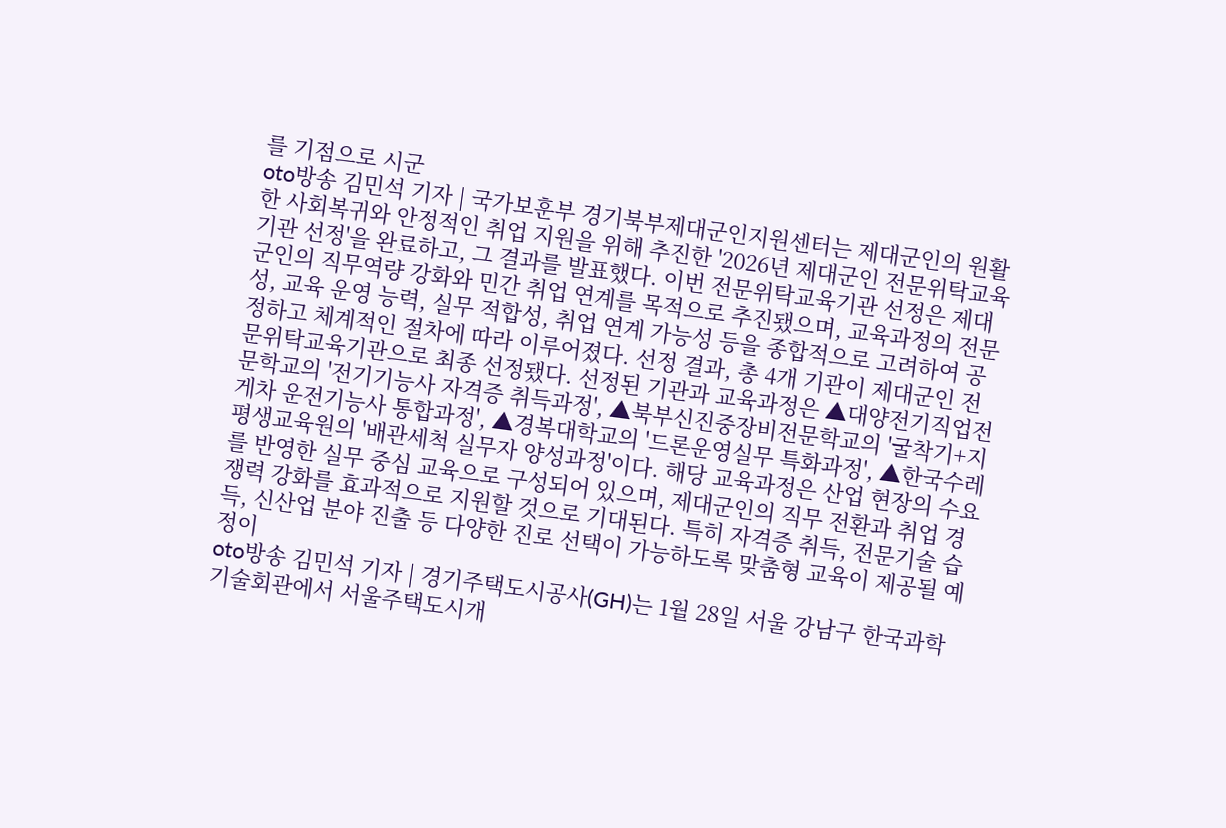를 기점으로 시군
oto방송 김민석 기자 | 국가보훈부 경기북부제대군인지원센터는 제대군인의 원활한 사회복귀와 안정적인 취업 지원을 위해 추진한 '2026년 제대군인 전문위탁교육기관 선정'을 완료하고, 그 결과를 발표했다. 이번 전문위탁교육기관 선정은 제대군인의 직무역량 강화와 민간 취업 연계를 목적으로 추진됐으며, 교육과정의 전문성, 교육 운영 능력, 실무 적합성, 취업 연계 가능성 등을 종합적으로 고려하여 공정하고 체계적인 절차에 따라 이루어졌다. 선정 결과, 총 4개 기관이 제대군인 전문위탁교육기관으로 최종 선정됐다. 선정된 기관과 교육과정은 ▲대양전기직업전문학교의 '전기기능사 자격증 취득과정', ▲북부신진중장비전문학교의 '굴착기+지게차 운전기능사 통합과정', ▲경복대학교의 '드론운영실무 특화과정', ▲한국수레평생교육원의 '배관세척 실무자 양성과정'이다. 해당 교육과정은 산업 현장의 수요를 반영한 실무 중심 교육으로 구성되어 있으며, 제대군인의 직무 전환과 취업 경쟁력 강화를 효과적으로 지원할 것으로 기대된다. 특히 자격증 취득, 전문기술 습득, 신산업 분야 진출 등 다양한 진로 선택이 가능하도록 맞춤형 교육이 제공될 예정이
oto방송 김민석 기자 | 경기주택도시공사(GH)는 1월 28일 서울 강남구 한국과학기술회관에서 서울주택도시개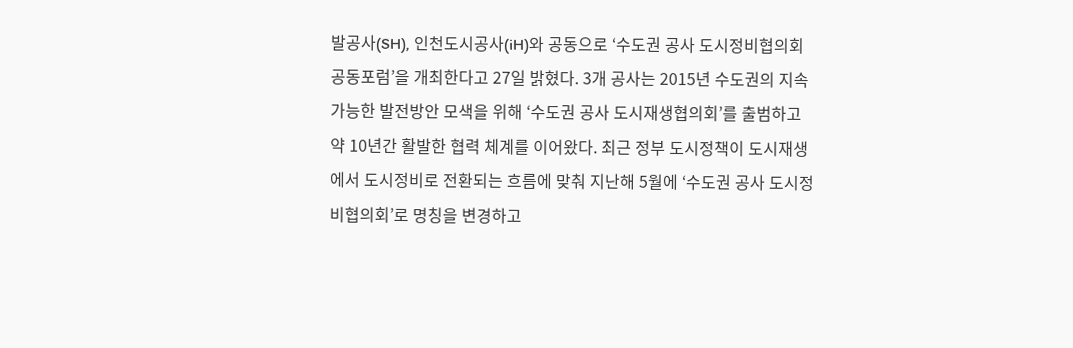발공사(SH), 인천도시공사(iH)와 공동으로 ‘수도권 공사 도시정비협의회 공동포럼’을 개최한다고 27일 밝혔다. 3개 공사는 2015년 수도권의 지속가능한 발전방안 모색을 위해 ‘수도권 공사 도시재생협의회’를 출범하고 약 10년간 활발한 협력 체계를 이어왔다. 최근 정부 도시정책이 도시재생에서 도시정비로 전환되는 흐름에 맞춰 지난해 5월에 ‘수도권 공사 도시정비협의회’로 명칭을 변경하고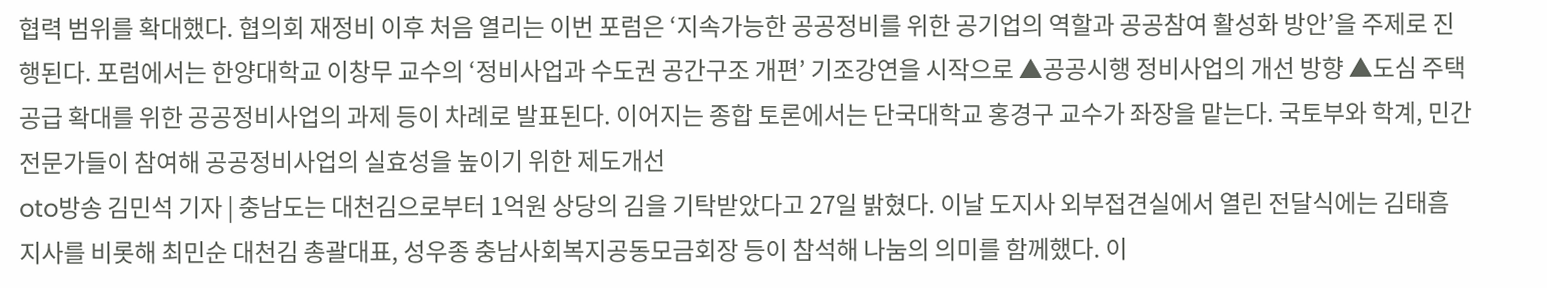협력 범위를 확대했다. 협의회 재정비 이후 처음 열리는 이번 포럼은 ‘지속가능한 공공정비를 위한 공기업의 역할과 공공참여 활성화 방안’을 주제로 진행된다. 포럼에서는 한양대학교 이창무 교수의 ‘정비사업과 수도권 공간구조 개편’ 기조강연을 시작으로 ▲공공시행 정비사업의 개선 방향 ▲도심 주택공급 확대를 위한 공공정비사업의 과제 등이 차례로 발표된다. 이어지는 종합 토론에서는 단국대학교 홍경구 교수가 좌장을 맡는다. 국토부와 학계, 민간 전문가들이 참여해 공공정비사업의 실효성을 높이기 위한 제도개선
oto방송 김민석 기자 | 충남도는 대천김으로부터 1억원 상당의 김을 기탁받았다고 27일 밝혔다. 이날 도지사 외부접견실에서 열린 전달식에는 김태흠 지사를 비롯해 최민순 대천김 총괄대표, 성우종 충남사회복지공동모금회장 등이 참석해 나눔의 의미를 함께했다. 이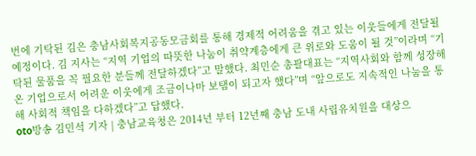번에 기탁된 김은 충남사회복지공동모금회를 통해 경제적 어려움을 겪고 있는 이웃들에게 전달될 예정이다. 김 지사는 “지역 기업의 따뜻한 나눔이 취약계층에게 큰 위로와 도움이 될 것”이라며 “기탁된 물품을 꼭 필요한 분들께 전달하겠다”고 말했다. 최민순 총괄대표는 “지역사회와 함께 성장해온 기업으로서 어려운 이웃에게 조금이나마 보탬이 되고자 했다”며 “앞으로도 지속적인 나눔을 통해 사회적 책임을 다하겠다”고 답했다.
oto방송 김민석 기자 | 충남교육청은 2014년 부터 12년째 충남 도내 사립유치원을 대상으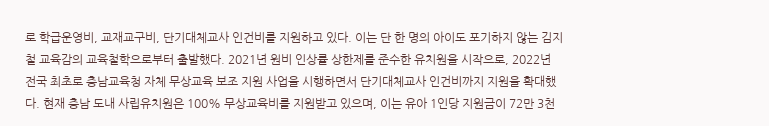로 학급운영비, 교재교구비, 단기대체교사 인건비를 지원하고 있다. 이는 단 한 명의 아이도 포기하지 않는 김지철 교육감의 교육철학으로부터 출발했다. 2021년 원비 인상률 상한제를 준수한 유치원을 시작으로, 2022년 전국 최초로 충남교육청 자체 무상교육 보조 지원 사업을 시행하면서 단기대체교사 인건비까지 지원을 확대했다. 현재 충남 도내 사립유치원은 100% 무상교육비를 지원받고 있으며, 이는 유아 1인당 지원금이 72만 3천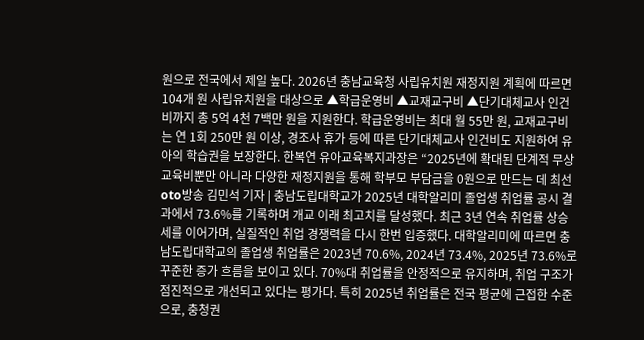원으로 전국에서 제일 높다. 2026년 충남교육청 사립유치원 재정지원 계획에 따르면 104개 원 사립유치원을 대상으로 ▲학급운영비 ▲교재교구비 ▲단기대체교사 인건비까지 총 5억 4천 7백만 원을 지원한다. 학급운영비는 최대 월 55만 원, 교재교구비는 연 1회 250만 원 이상, 경조사 휴가 등에 따른 단기대체교사 인건비도 지원하여 유아의 학습권을 보장한다. 한복연 유아교육복지과장은 “2025년에 확대된 단계적 무상교육비뿐만 아니라 다양한 재정지원을 통해 학부모 부담금을 0원으로 만드는 데 최선
oto방송 김민석 기자 | 충남도립대학교가 2025년 대학알리미 졸업생 취업률 공시 결과에서 73.6%를 기록하며 개교 이래 최고치를 달성했다. 최근 3년 연속 취업률 상승세를 이어가며, 실질적인 취업 경쟁력을 다시 한번 입증했다. 대학알리미에 따르면 충남도립대학교의 졸업생 취업률은 2023년 70.6%, 2024년 73.4%, 2025년 73.6%로 꾸준한 증가 흐름을 보이고 있다. 70%대 취업률을 안정적으로 유지하며, 취업 구조가 점진적으로 개선되고 있다는 평가다. 특히 2025년 취업률은 전국 평균에 근접한 수준으로, 충청권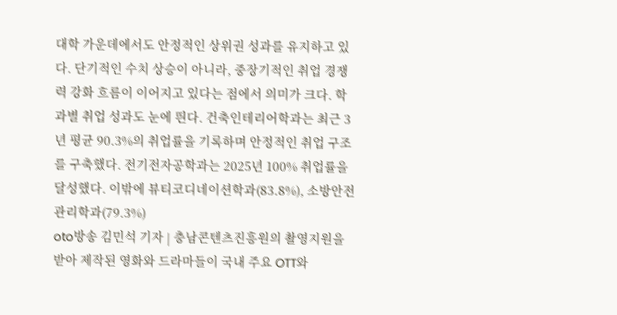대학 가운데에서도 안정적인 상위권 성과를 유지하고 있다. 단기적인 수치 상승이 아니라, 중장기적인 취업 경쟁력 강화 흐름이 이어지고 있다는 점에서 의미가 크다. 학과별 취업 성과도 눈에 띈다. 건축인테리어학과는 최근 3년 평균 90.3%의 취업률을 기록하며 안정적인 취업 구조를 구축했다. 전기전자공학과는 2025년 100% 취업률을 달성했다. 이밖에 뷰티코디네이션학과(83.8%), 소방안전관리학과(79.3%)
oto방송 김민석 기자 | 충남콘텐츠진흥원의 촬영지원을 받아 제작된 영화와 드라마들이 국내 주요 OTT와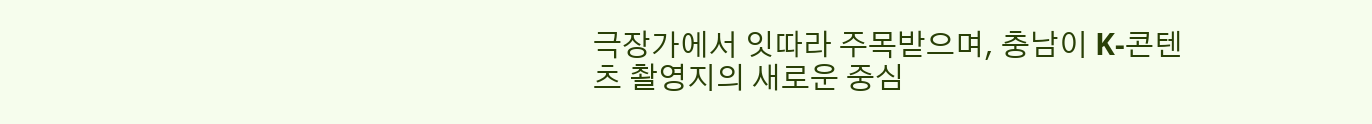극장가에서 잇따라 주목받으며, 충남이 K-콘텐츠 촬영지의 새로운 중심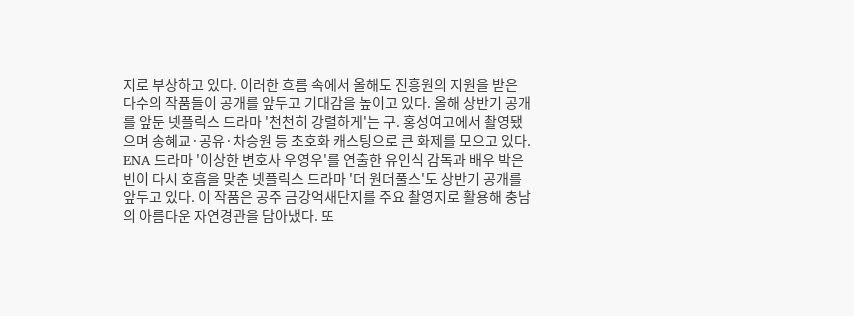지로 부상하고 있다. 이러한 흐름 속에서 올해도 진흥원의 지원을 받은 다수의 작품들이 공개를 앞두고 기대감을 높이고 있다. 올해 상반기 공개를 앞둔 넷플릭스 드라마 '천천히 강렬하게'는 구. 홍성여고에서 촬영됐으며 송혜교·공유·차승원 등 초호화 캐스팅으로 큰 화제를 모으고 있다. ENA 드라마 '이상한 변호사 우영우'를 연출한 유인식 감독과 배우 박은빈이 다시 호흡을 맞춘 넷플릭스 드라마 '더 원더풀스'도 상반기 공개를 앞두고 있다. 이 작품은 공주 금강억새단지를 주요 촬영지로 활용해 충남의 아름다운 자연경관을 담아냈다. 또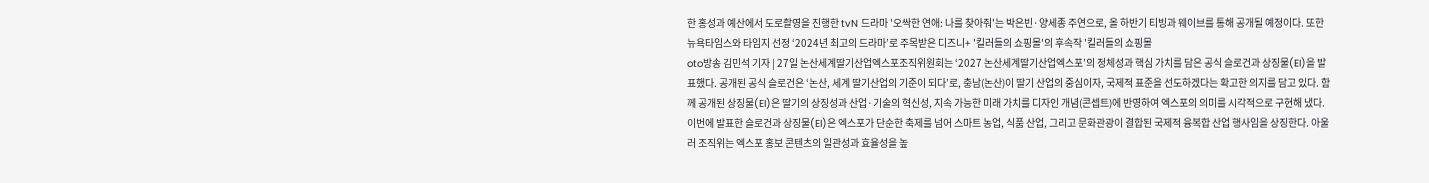한 홍성과 예산에서 도로촬영을 진행한 tvN 드라마 '오싹한 연애: 나를 찾아줘'는 박은빈·양세종 주연으로, 올 하반기 티빙과 웨이브를 통해 공개될 예정이다. 또한 뉴욕타임스와 타임지 선정 ‘2024년 최고의 드라마’로 주목받은 디즈니+ '킬러들의 쇼핑몰'의 후속작 '킬러들의 쇼핑몰
oto방송 김민석 기자 | 27일 논산세계딸기산업엑스포조직위원회는 ‘2027 논산세계딸기산업엑스포’의 정체성과 핵심 가치를 담은 공식 슬로건과 상징물(EI)을 발표했다. 공개된 공식 슬로건은 ‘논산, 세계 딸기산업의 기준이 되다’로, 충남(논산)이 딸기 산업의 중심이자, 국제적 표준을 선도하겠다는 확고한 의지를 담고 있다. 함께 공개된 상징물(EI)은 딸기의 상징성과 산업·기술의 혁신성, 지속 가능한 미래 가치를 디자인 개념(콘셉트)에 반영하여 엑스포의 의미를 시각적으로 구현해 냈다. 이번에 발표한 슬로건과 상징물(EI)은 엑스포가 단순한 축제를 넘어 스마트 농업, 식품 산업, 그리고 문화관광이 결합된 국제적 융복합 산업 행사임을 상징한다. 아울러 조직위는 엑스포 홍보 콘텐츠의 일관성과 효율성을 높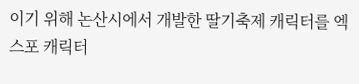이기 위해 논산시에서 개발한 딸기축제 캐릭터를 엑스포 캐릭터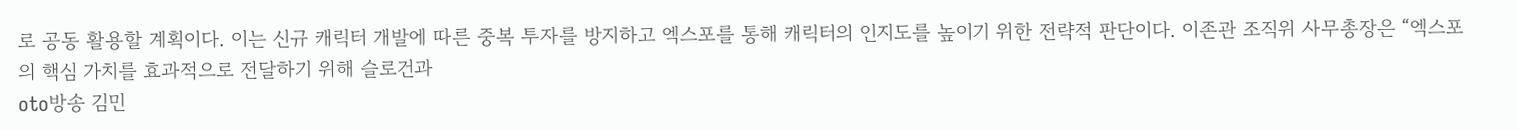로 공동 활용할 계획이다. 이는 신규 캐릭터 개발에 따른 중복 투자를 방지하고 엑스포를 통해 캐릭터의 인지도를 높이기 위한 전략적 판단이다. 이존관 조직위 사무총장은 “엑스포의 핵심 가치를 효과적으로 전달하기 위해 슬로건과
oto방송 김민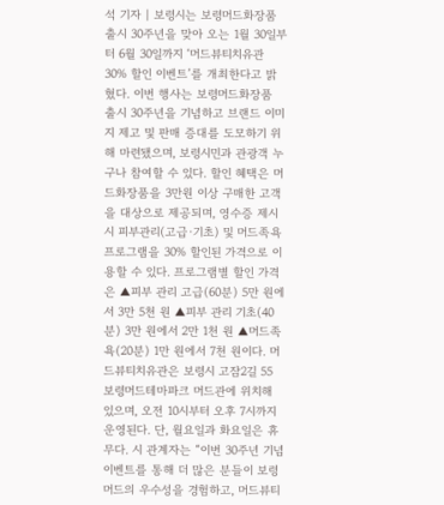석 기자 | 보령시는 보령머드화장품 출시 30주년을 맞아 오는 1월 30일부터 6월 30일까지 ‘머드뷰티치유관 30% 할인 이벤트’를 개최한다고 밝혔다. 이번 행사는 보령머드화장품 출시 30주년을 기념하고 브랜드 이미지 제고 및 판매 증대를 도모하기 위해 마련됐으며, 보령시민과 관광객 누구나 참여할 수 있다. 할인 혜택은 머드화장품을 3만원 이상 구매한 고객을 대상으로 제공되며, 영수증 제시 시 피부관리(고급·기초) 및 머드족욕 프로그램을 30% 할인된 가격으로 이용할 수 있다. 프로그램별 할인 가격은 ▲피부 관리 고급(60분) 5만 원에서 3만 5천 원 ▲피부 관리 기초(40분) 3만 원에서 2만 1천 원 ▲머드족욕(20분) 1만 원에서 7천 원이다. 머드뷰티치유관은 보령시 고잠2길 55 보령머드테마파크 머드관에 위치해 있으며, 오전 10시부터 오후 7시까지 운영된다. 단, 월요일과 화요일은 휴무다. 시 관계자는 “이번 30주년 기념 이벤트를 통해 더 많은 분들이 보령머드의 우수성을 경험하고, 머드뷰티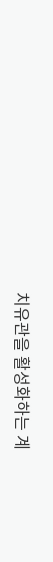치유관을 활성화하는 계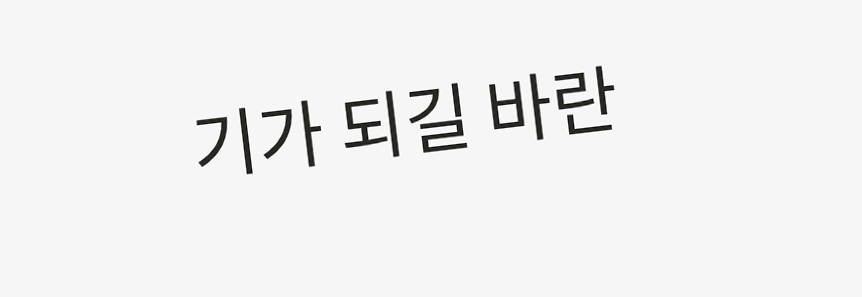기가 되길 바란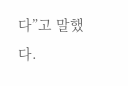다”고 말했다.